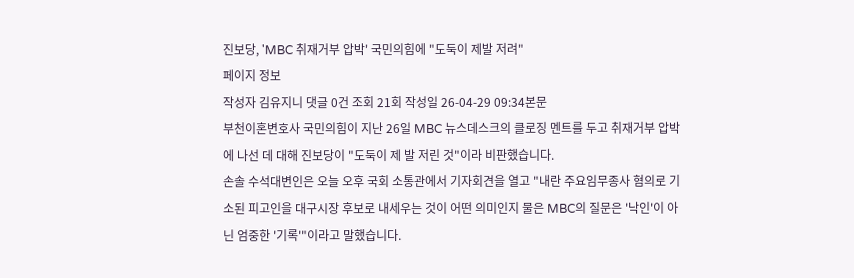진보당, 'MBC 취재거부 압박' 국민의힘에 "도둑이 제발 저려"
페이지 정보
작성자 김유지니 댓글 0건 조회 21회 작성일 26-04-29 09:34본문
부천이혼변호사 국민의힘이 지난 26일 MBC 뉴스데스크의 클로징 멘트를 두고 취재거부 압박에 나선 데 대해 진보당이 "도둑이 제 발 저린 것"이라 비판했습니다.
손솔 수석대변인은 오늘 오후 국회 소통관에서 기자회견을 열고 "내란 주요임무종사 혐의로 기소된 피고인을 대구시장 후보로 내세우는 것이 어떤 의미인지 물은 MBC의 질문은 '낙인'이 아닌 엄중한 '기록'"이라고 말했습니다.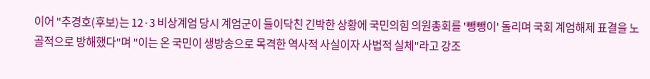이어 "추경호(후보)는 12·3 비상계엄 당시 계엄군이 들이닥친 긴박한 상황에 국민의힘 의원총회를 '뺑뺑이' 돌리며 국회 계엄해제 표결을 노골적으로 방해했다"며 "이는 온 국민이 생방송으로 목격한 역사적 사실이자 사법적 실체"라고 강조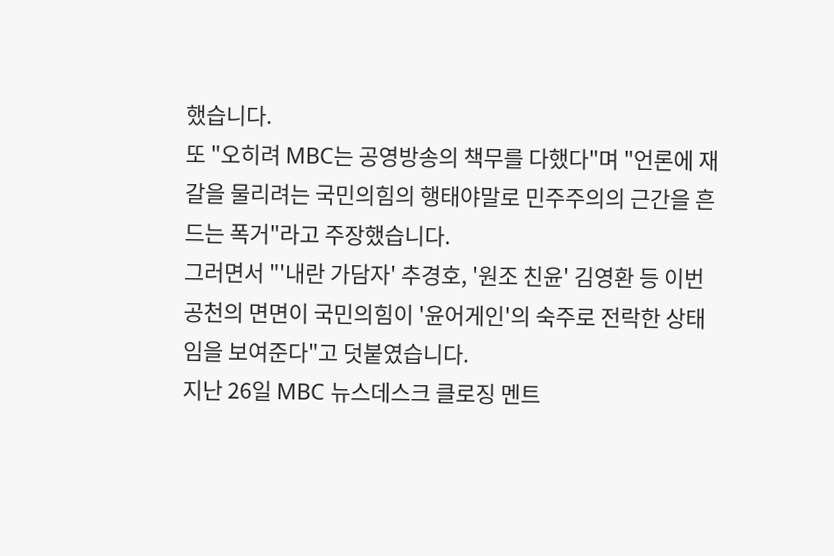했습니다.
또 "오히려 MBC는 공영방송의 책무를 다했다"며 "언론에 재갈을 물리려는 국민의힘의 행태야말로 민주주의의 근간을 흔드는 폭거"라고 주장했습니다.
그러면서 "'내란 가담자' 추경호, '원조 친윤' 김영환 등 이번 공천의 면면이 국민의힘이 '윤어게인'의 숙주로 전락한 상태임을 보여준다"고 덧붙였습니다.
지난 26일 MBC 뉴스데스크 클로징 멘트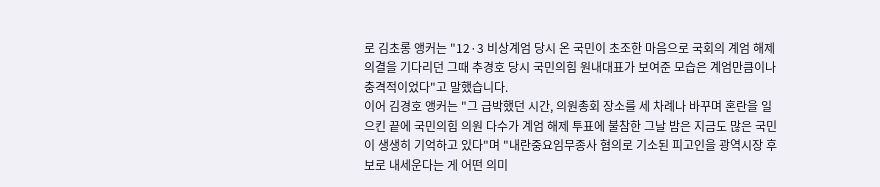로 김초롱 앵커는 "12·3 비상계엄 당시 온 국민이 초조한 마음으로 국회의 계엄 해제 의결을 기다리던 그때 추경호 당시 국민의힘 원내대표가 보여준 모습은 계엄만큼이나 충격적이었다"고 말했습니다.
이어 김경호 앵커는 "그 급박했던 시간, 의원총회 장소를 세 차례나 바꾸며 혼란을 일으킨 끝에 국민의힘 의원 다수가 계엄 해제 투표에 불참한 그날 밤은 지금도 많은 국민이 생생히 기억하고 있다"며 "내란중요임무종사 혐의로 기소된 피고인을 광역시장 후보로 내세운다는 게 어떤 의미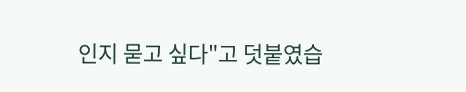인지 묻고 싶다"고 덧붙였습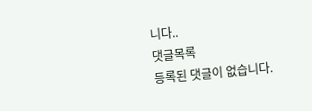니다..
댓글목록
등록된 댓글이 없습니다.